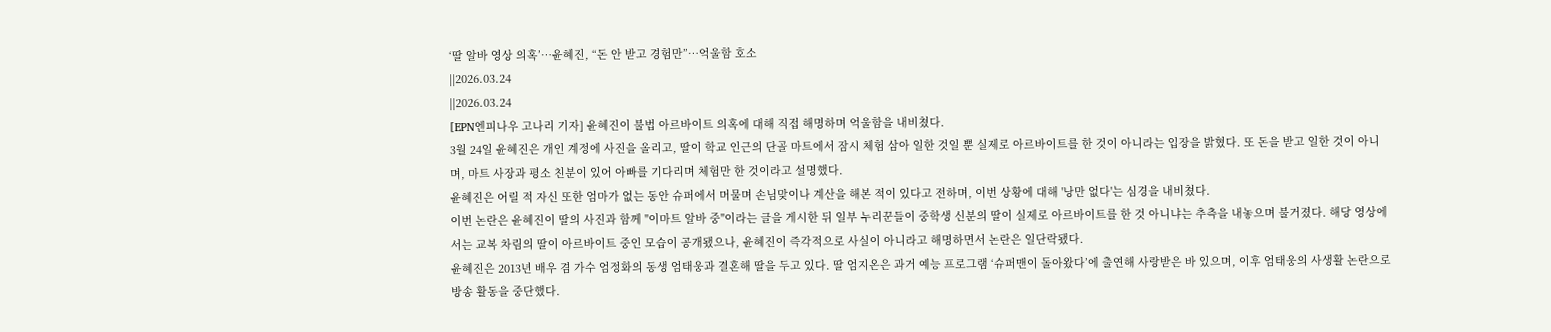‘딸 알바 영상 의혹’…윤혜진, “돈 안 받고 경험만”…억울함 호소
||2026.03.24
||2026.03.24
[EPN엔피나우 고나리 기자] 윤혜진이 불법 아르바이트 의혹에 대해 직접 해명하며 억울함을 내비쳤다.
3월 24일 윤혜진은 개인 계정에 사진을 올리고, 딸이 학교 인근의 단골 마트에서 잠시 체험 삼아 일한 것일 뿐 실제로 아르바이트를 한 것이 아니라는 입장을 밝혔다. 또 돈을 받고 일한 것이 아니며, 마트 사장과 평소 친분이 있어 아빠를 기다리며 체험만 한 것이라고 설명했다.
윤혜진은 어릴 적 자신 또한 엄마가 없는 동안 슈퍼에서 머물며 손님맞이나 계산을 해본 적이 있다고 전하며, 이번 상황에 대해 '낭만 없다'는 심경을 내비쳤다.
이번 논란은 윤혜진이 딸의 사진과 함께 "이마트 알바 중"이라는 글을 게시한 뒤 일부 누리꾼들이 중학생 신분의 딸이 실제로 아르바이트를 한 것 아니냐는 추측을 내놓으며 불거졌다. 해당 영상에서는 교복 차림의 딸이 아르바이트 중인 모습이 공개됐으나, 윤혜진이 즉각적으로 사실이 아니라고 해명하면서 논란은 일단락됐다.
윤혜진은 2013년 배우 겸 가수 엄정화의 동생 엄태웅과 결혼해 딸을 두고 있다. 딸 엄지온은 과거 예능 프로그램 ‘슈퍼맨이 돌아왔다’에 출연해 사랑받은 바 있으며, 이후 엄태웅의 사생활 논란으로 방송 활동을 중단했다.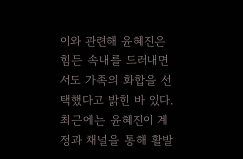이와 관련해 윤혜진은 힘든 속내를 드러내면서도 가족의 화합을 선택했다고 밝힌 바 있다.
최근에는 윤혜진이 계정과 채널을 통해 활발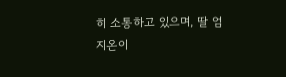히 소통하고 있으며, 딸 엄지온이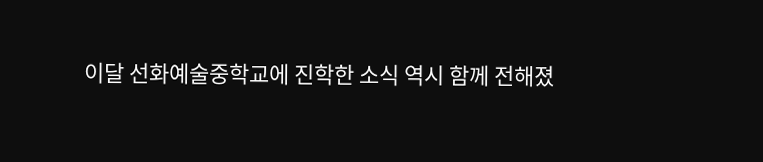이달 선화예술중학교에 진학한 소식 역시 함께 전해졌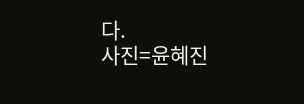다.
사진=윤혜진